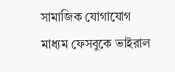সামাজিক যোগাযোগ মাধ্যম ফেসবুকে ভাইরাল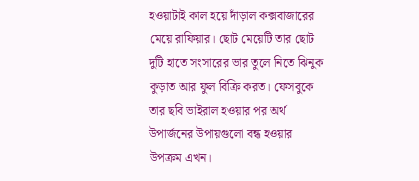হওয়াটাই কাল হয়ে দাঁড়াল কক্সবাজারের মেয়ে রাফিয়ার। ছোট মেয়েটি তার ছোট দুটি হাতে সংসারের ভার তুলে নিতে ঝিনুক কুড়াত আর ফুল বিক্রি করত। ফেসবুকে তার ছবি ভাইরাল হওয়ার পর অর্থ উপার্জনের উপায়গুলো বন্ধ হওয়ার উপক্রম এখন।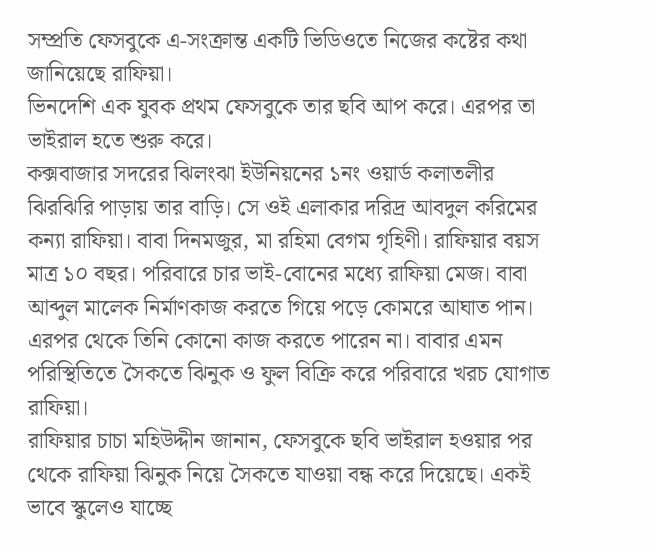সম্প্রতি ফেসবুকে এ-সংক্রান্ত একটি ভিডিওতে নিজের কষ্টের কথা জানিয়েছে রাফিয়া।
ভিনদেশি এক যুবক প্রথম ফেসবুকে তার ছবি আপ করে। এরপর তা ভাইরাল হতে শুরু করে।
কক্সবাজার সদরের ঝিলংঝা ইউনিয়নের ১নং ওয়ার্ড কলাতলীর ঝিরঝিরি পাড়ায় তার বাড়ি। সে ওই এলাকার দরিদ্র আবদুল করিমের কন্যা রাফিয়া। বাবা দিনমজুর, মা রহিমা বেগম গৃহিণী। রাফিয়ার বয়স মাত্র ১০ বছর। পরিবারে চার ভাই-বোনের মধ্যে রাফিয়া মেজ। বাবা আব্দুল মালেক নির্মাণকাজ করতে গিয়ে পড়ে কোমরে আঘাত পান।
এরপর থেকে তিনি কোনো কাজ করতে পারেন না। বাবার এমন পরিস্থিতিতে সৈকতে ঝিনুক ও ফুল বিক্রি করে পরিবারে খরচ যোগাত রাফিয়া।
রাফিয়ার চাচা মহিউদ্দীন জানান, ফেসবুকে ছবি ভাইরাল হওয়ার পর থেকে রাফিয়া ঝিনুক নিয়ে সৈকতে যাওয়া বন্ধ করে দিয়েছে। একই ভাবে স্কুলেও যাচ্ছে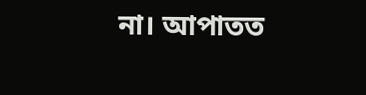না। আপাতত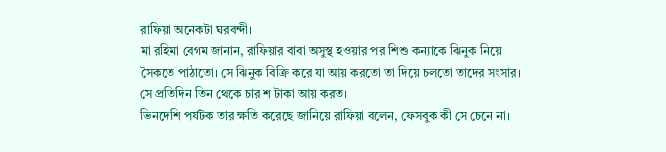রাফিয়া অনেকটা ঘরবন্দী।
মা রহিমা বেগম জানান, রাফিয়ার বাবা অসুস্থ হওয়ার পর শিশু কন্যাকে ঝিনুক নিয়ে সৈকতে পাঠাতো। সে ঝিনুক বিক্রি করে যা আয় করতো তা দিয়ে চলতো তাদের সংসার। সে প্রতিদিন তিন থেকে চার শ টাকা আয় করত।
ভিনদেশি পর্যটক তার ক্ষতি করেছে জানিয়ে রাফিয়া বলেন, ফেসবুক কী সে চেনে না।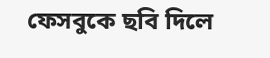ফেসবুকে ছবি দিলে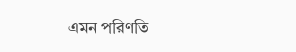এমন পরিণতি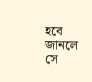হবে জানলে সে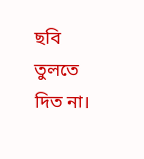ছবি তুলতে দিত না।